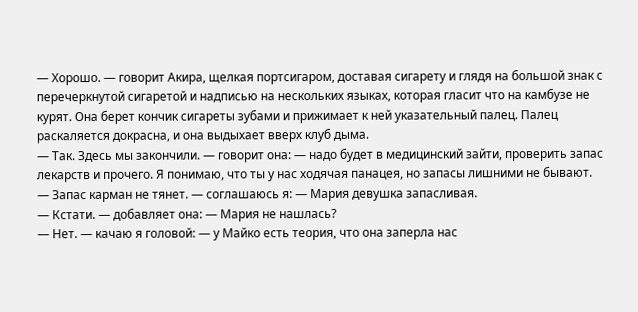— Хорошо. — говорит Акира, щелкая портсигаром, доставая сигарету и глядя на большой знак с перечеркнутой сигаретой и надписью на нескольких языках, которая гласит что на камбузе не курят. Она берет кончик сигареты зубами и прижимает к ней указательный палец. Палец раскаляется докрасна, и она выдыхает вверх клуб дыма.
— Так. Здесь мы закончили. — говорит она: — надо будет в медицинский зайти, проверить запас лекарств и прочего. Я понимаю, что ты у нас ходячая панацея, но запасы лишними не бывают.
— Запас карман не тянет. — соглашаюсь я: — Мария девушка запасливая.
— Кстати. — добавляет она: — Мария не нашлась?
— Нет. — качаю я головой: — у Майко есть теория, что она заперла нас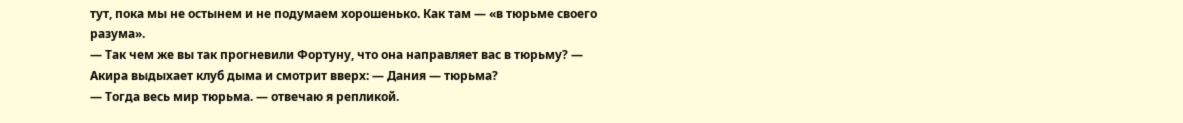тут, пока мы не остынем и не подумаем хорошенько. Как там — «в тюрьме своего разума».
— Так чем же вы так прогневили Фортуну, что она направляет вас в тюрьму? — Акира выдыхает клуб дыма и смотрит вверх: — Дания — тюрьма?
— Тогда весь мир тюрьма. — отвечаю я репликой.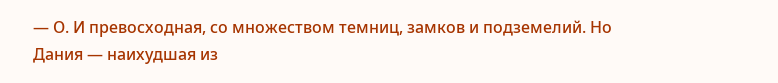— О. И превосходная, со множеством темниц, замков и подземелий. Но Дания — наихудшая из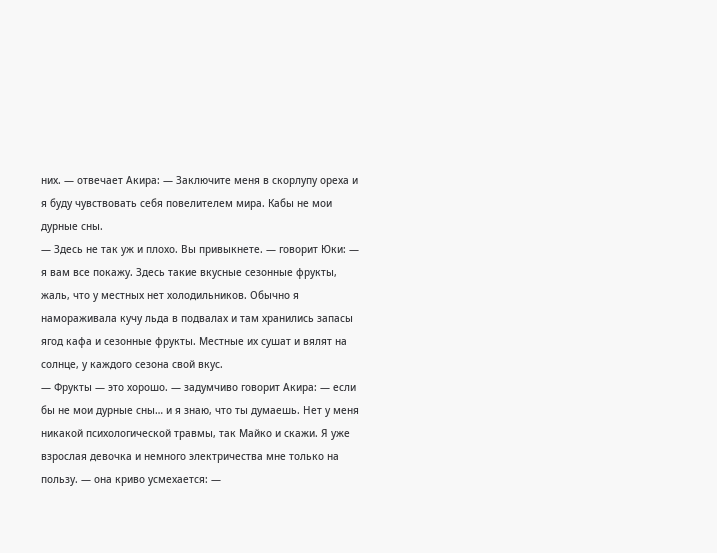них. — отвечает Акира: — Заключите меня в скорлупу ореха и я буду чувствовать себя повелителем мира. Кабы не мои дурные сны.
— Здесь не так уж и плохо. Вы привыкнете. — говорит Юки: — я вам все покажу. Здесь такие вкусные сезонные фрукты, жаль, что у местных нет холодильников. Обычно я намораживала кучу льда в подвалах и там хранились запасы ягод кафа и сезонные фрукты. Местные их сушат и вялят на солнце, у каждого сезона свой вкус.
— Фрукты — это хорошо. — задумчиво говорит Акира: — если бы не мои дурные сны… и я знаю, что ты думаешь. Нет у меня никакой психологической травмы, так Майко и скажи. Я уже взрослая девочка и немного электричества мне только на пользу. — она криво усмехается: —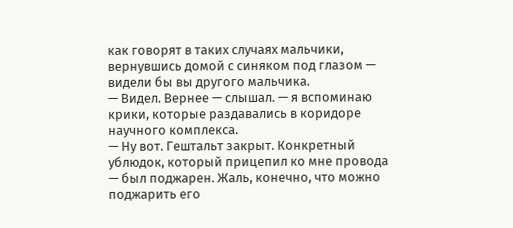как говорят в таких случаях мальчики, вернувшись домой с синяком под глазом — видели бы вы другого мальчика.
— Видел. Вернее — слышал. — я вспоминаю крики, которые раздавались в коридоре научного комплекса.
— Ну вот. Гештальт закрыт. Конкретный ублюдок, который прицепил ко мне провода — был поджарен. Жаль, конечно, что можно поджарить его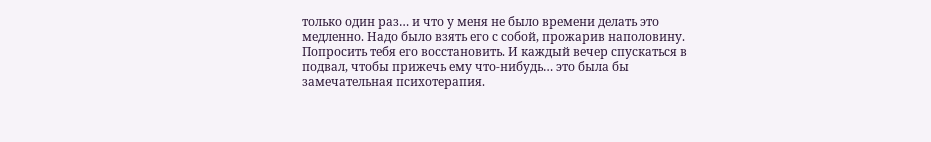только один раз… и что у меня не было времени делать это медленно. Надо было взять его с собой, прожарив наполовину. Попросить тебя его восстановить. И каждый вечер спускаться в подвал, чтобы прижечь ему что-нибудь… это была бы замечательная психотерапия.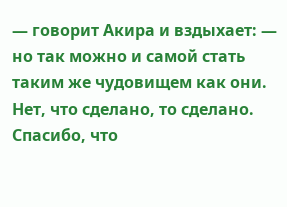— говорит Акира и вздыхает: — но так можно и самой стать таким же чудовищем как они. Нет, что сделано, то сделано. Спасибо, что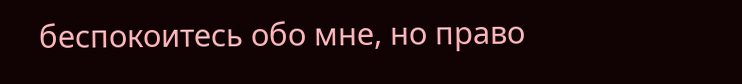беспокоитесь обо мне, но право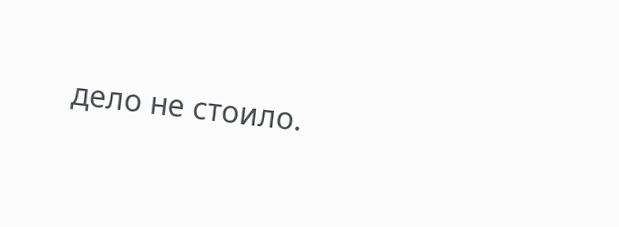дело не стоило.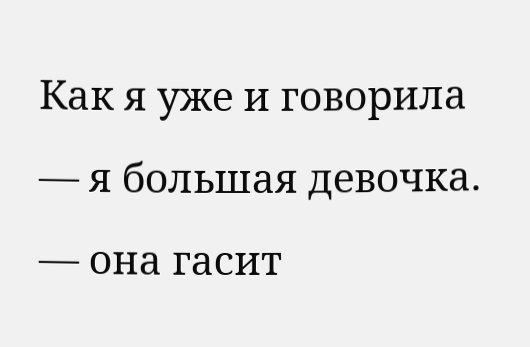Как я уже и говорила — я большая девочка. — она гасит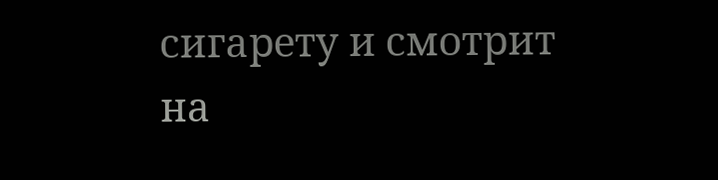сигарету и смотрит на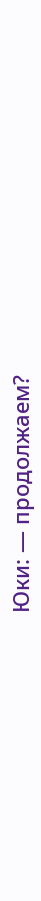Юки: — продолжаем?